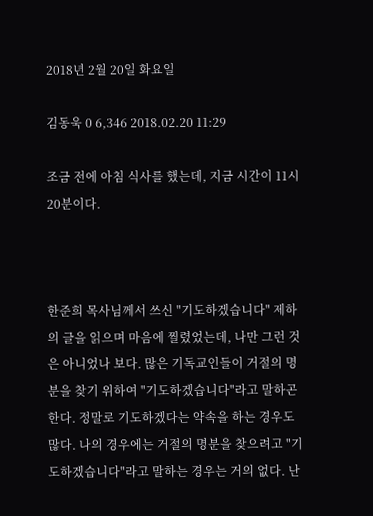2018년 2월 20일 화요일

김동욱 0 6,346 2018.02.20 11:29

조금 전에 아침 식사를 했는데, 지금 시간이 11시 20분이다.



한준희 목사님께서 쓰신 "기도하겠습니다" 제하의 글을 읽으며 마음에 찔렸었는데, 나만 그런 것은 아니었나 보다. 많은 기독교인들이 거절의 명분을 찾기 위하여 "기도하겠습니다"라고 말하곤 한다. 정말로 기도하겠다는 약속을 하는 경우도 많다. 나의 경우에는 거절의 명분을 찾으려고 "기도하겠습니다"라고 말하는 경우는 거의 없다. 난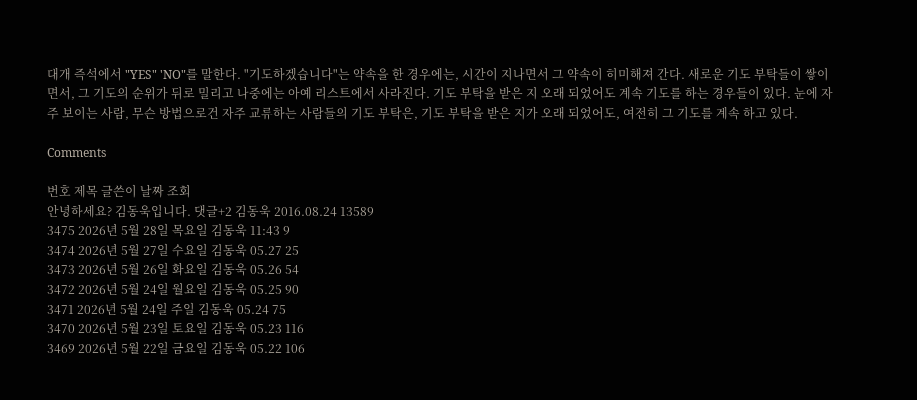대개 즉석에서 "YES" 'NO"를 말한다. "기도하겠습니다"는 약속을 한 경우에는, 시간이 지나면서 그 약속이 히미해져 간다. 새로운 기도 부탁들이 쌓이면서, 그 기도의 순위가 뒤로 밀리고 나중에는 아예 리스트에서 사라진다. 기도 부탁을 받은 지 오래 되었어도 계속 기도를 하는 경우들이 있다. 눈에 자주 보이는 사람, 무슨 방법으로건 자주 교류하는 사람들의 기도 부탁은, 기도 부탁을 받은 지가 오래 되었어도, 여전히 그 기도를 계속 하고 있다.

Comments

번호 제목 글쓴이 날짜 조회
안녕하세요? 김동욱입니다. 댓글+2 김동욱 2016.08.24 13589
3475 2026년 5월 28일 목요일 김동욱 11:43 9
3474 2026년 5월 27일 수요일 김동욱 05.27 25
3473 2026년 5월 26일 화요일 김동욱 05.26 54
3472 2026년 5월 24일 월요일 김동욱 05.25 90
3471 2026년 5월 24일 주일 김동욱 05.24 75
3470 2026년 5월 23일 토요일 김동욱 05.23 116
3469 2026년 5월 22일 금요일 김동욱 05.22 106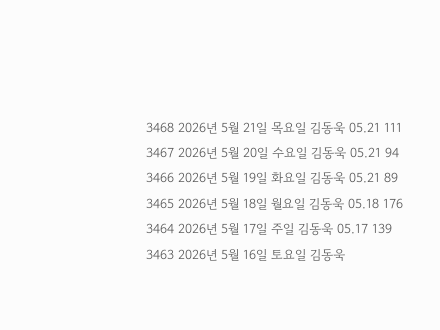3468 2026년 5월 21일 목요일 김동욱 05.21 111
3467 2026년 5월 20일 수요일 김동욱 05.21 94
3466 2026년 5월 19일 화요일 김동욱 05.21 89
3465 2026년 5월 18일 월요일 김동욱 05.18 176
3464 2026년 5월 17일 주일 김동욱 05.17 139
3463 2026년 5월 16일 토요일 김동욱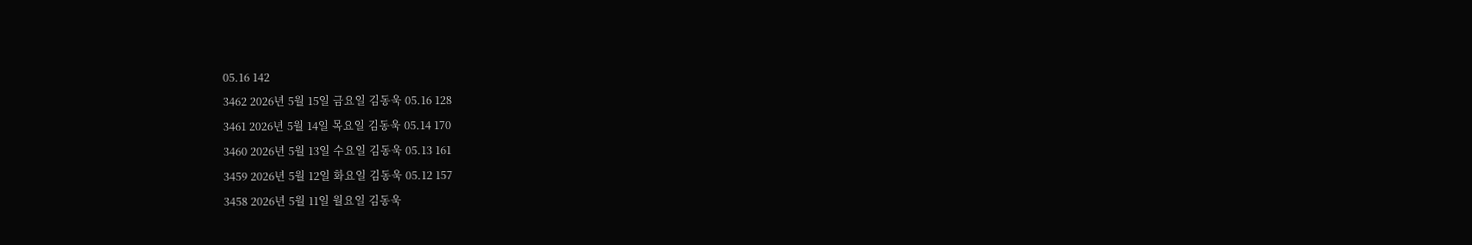05.16 142
3462 2026년 5월 15일 금요일 김동욱 05.16 128
3461 2026년 5월 14일 목요일 김동욱 05.14 170
3460 2026년 5월 13일 수요일 김동욱 05.13 161
3459 2026년 5월 12일 화요일 김동욱 05.12 157
3458 2026년 5월 11일 월요일 김동욱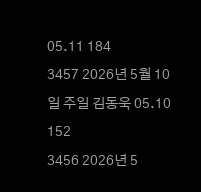05.11 184
3457 2026년 5월 10일 주일 김동욱 05.10 152
3456 2026년 5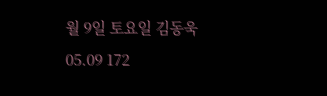월 9일 토요일 김동욱 05.09 172